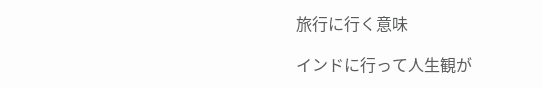旅行に行く意味

インドに行って人生観が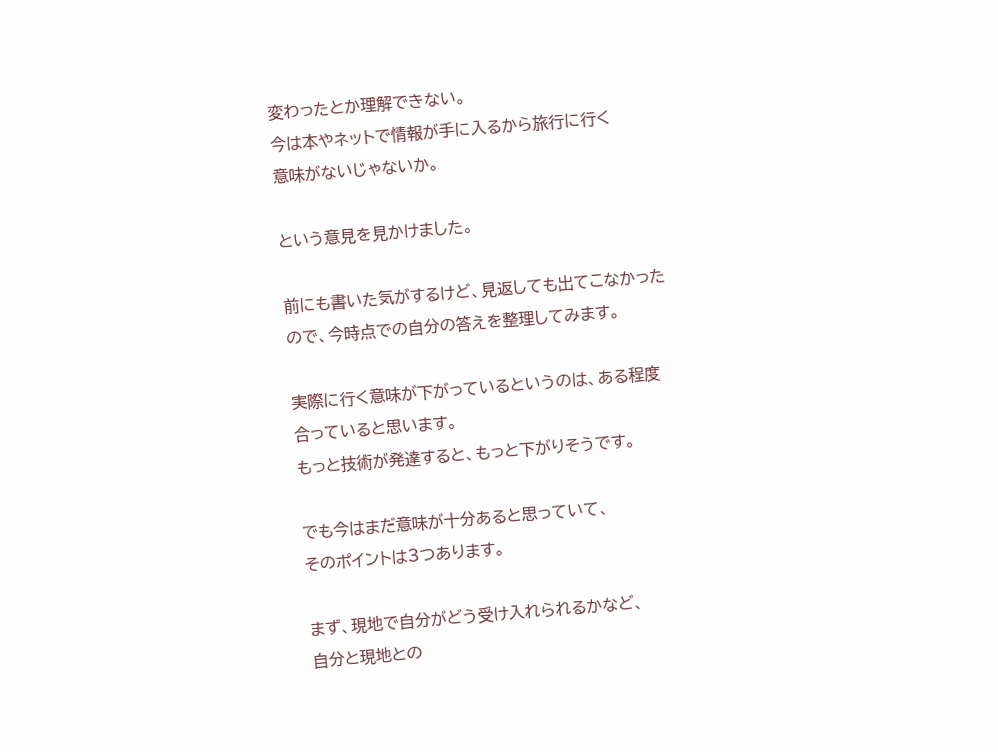変わったとか理解できない。
今は本やネットで情報が手に入るから旅行に行く
意味がないじゃないか。

という意見を見かけました。

前にも書いた気がするけど、見返しても出てこなかった
ので、今時点での自分の答えを整理してみます。

実際に行く意味が下がっているというのは、ある程度
合っていると思います。
もっと技術が発達すると、もっと下がりそうです。

でも今はまだ意味が十分あると思っていて、
そのポイントは3つあります。

まず、現地で自分がどう受け入れられるかなど、
自分と現地との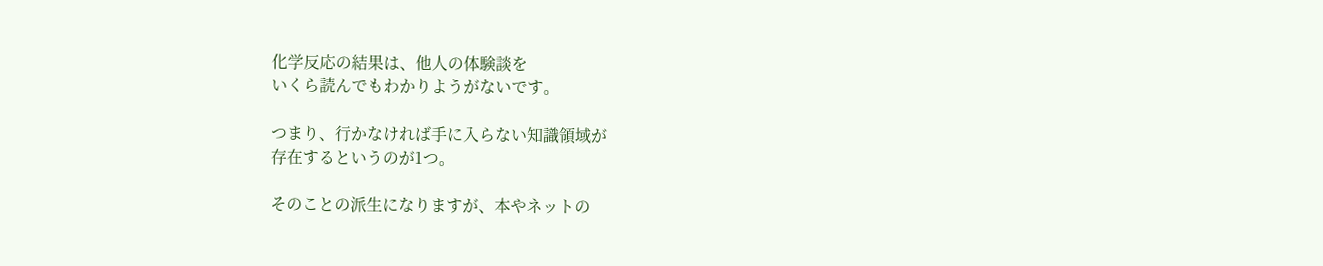化学反応の結果は、他人の体験談を
いくら読んでもわかりようがないです。

つまり、行かなければ手に入らない知識領域が
存在するというのが1つ。

そのことの派生になりますが、本やネットの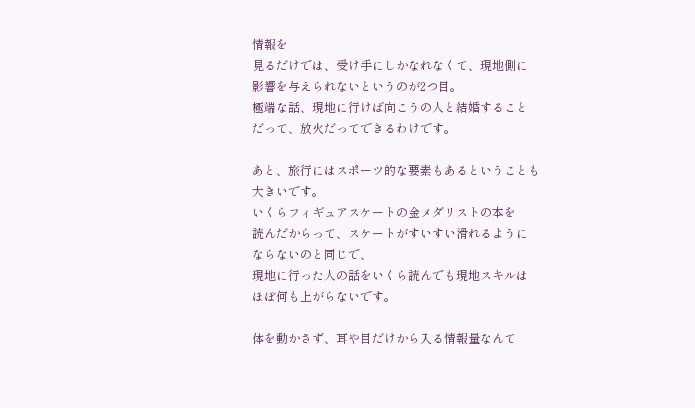情報を
見るだけでは、受け手にしかなれなくて、現地側に
影響を与えられないというのが2つ目。
極端な話、現地に行けば向こうの人と結婚すること
だって、放火だってできるわけです。

あと、旅行にはスポーツ的な要素もあるということも
大きいです。
いくらフィギュアスケートの金メダリストの本を
読んだからって、スケートがすいすい滑れるように
ならないのと同じで、
現地に行った人の話をいくら読んでも現地スキルは
ほぼ何も上がらないです。

体を動かさず、耳や目だけから入る情報量なんて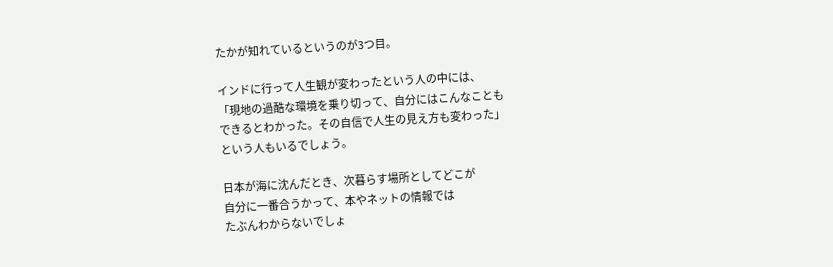たかが知れているというのが3つ目。

インドに行って人生観が変わったという人の中には、
「現地の過酷な環境を乗り切って、自分にはこんなことも
できるとわかった。その自信で人生の見え方も変わった」
という人もいるでしょう。

日本が海に沈んだとき、次暮らす場所としてどこが
自分に一番合うかって、本やネットの情報では
たぶんわからないでしょ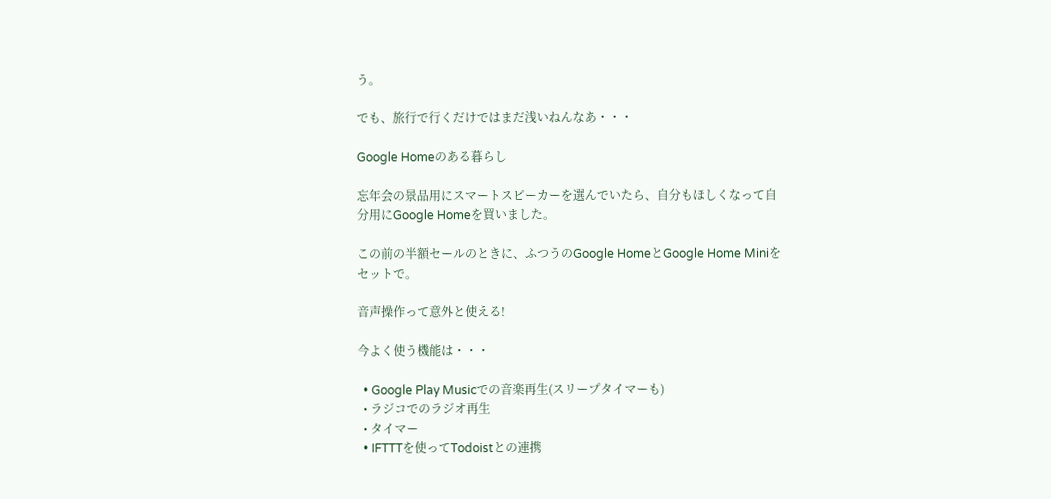う。

でも、旅行で行くだけではまだ浅いねんなあ・・・

Google Homeのある暮らし

忘年会の景品用にスマートスピーカーを選んでいたら、自分もほしくなって自分用にGoogle Homeを買いました。

この前の半額セールのときに、ふつうのGoogle HomeとGoogle Home Miniをセットで。

音声操作って意外と使える!

今よく使う機能は・・・

  • Google Play Musicでの音楽再生(スリープタイマーも)
  • ラジコでのラジオ再生
  • タイマー
  • IFTTTを使ってTodoistとの連携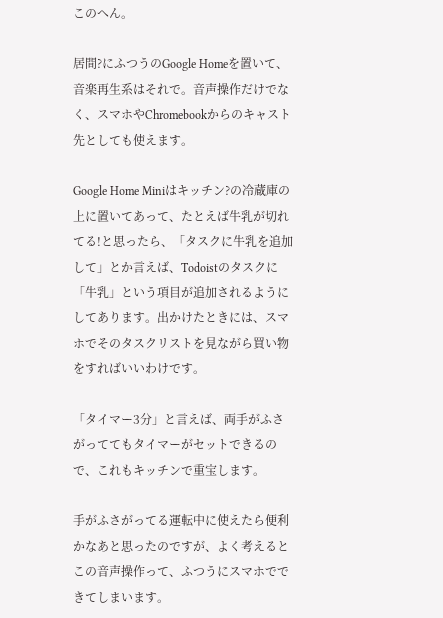このへん。

居間?にふつうのGoogle Homeを置いて、音楽再生系はそれで。音声操作だけでなく、スマホやChromebookからのキャスト先としても使えます。

Google Home Miniはキッチン?の冷蔵庫の上に置いてあって、たとえば牛乳が切れてる!と思ったら、「タスクに牛乳を追加して」とか言えば、Todoistのタスクに「牛乳」という項目が追加されるようにしてあります。出かけたときには、スマホでそのタスクリストを見ながら買い物をすればいいわけです。

「タイマー3分」と言えば、両手がふさがっててもタイマーがセットできるので、これもキッチンで重宝します。

手がふさがってる運転中に使えたら便利かなあと思ったのですが、よく考えるとこの音声操作って、ふつうにスマホでできてしまいます。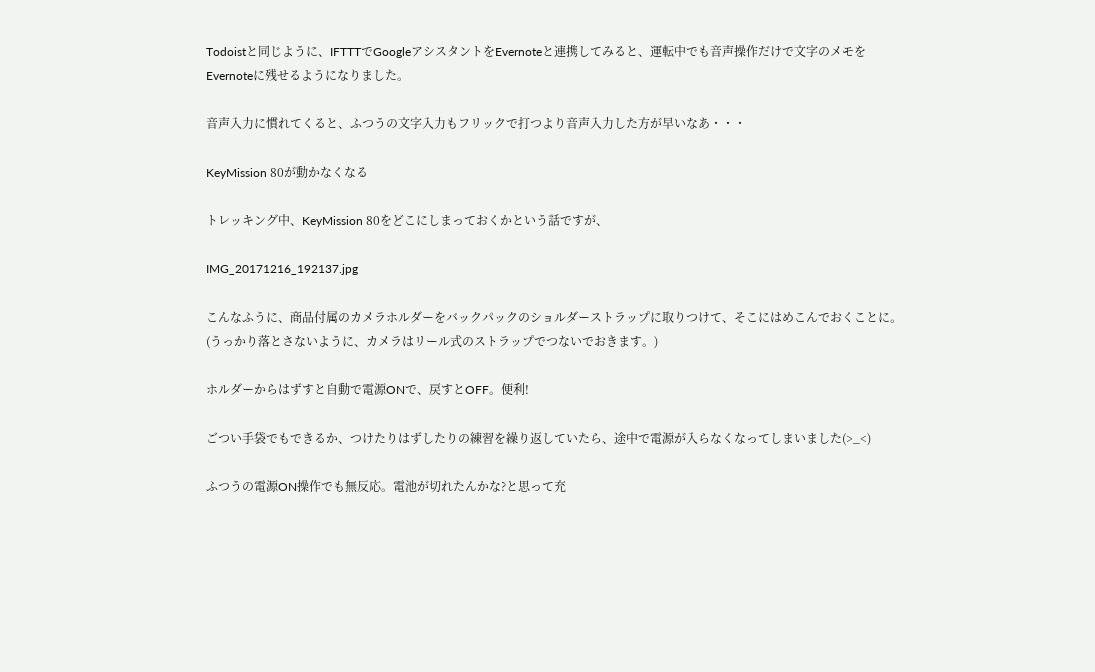Todoistと同じように、IFTTTでGoogleアシスタントをEvernoteと連携してみると、運転中でも音声操作だけで文字のメモをEvernoteに残せるようになりました。

音声入力に慣れてくると、ふつうの文字入力もフリックで打つより音声入力した方が早いなあ・・・

KeyMission 80が動かなくなる

トレッキング中、KeyMission 80をどこにしまっておくかという話ですが、

IMG_20171216_192137.jpg

こんなふうに、商品付属のカメラホルダーをバックパックのショルダーストラップに取りつけて、そこにはめこんでおくことに。
(うっかり落とさないように、カメラはリール式のストラップでつないでおきます。)

ホルダーからはずすと自動で電源ONで、戻すとOFF。便利!

ごつい手袋でもできるか、つけたりはずしたりの練習を繰り返していたら、途中で電源が入らなくなってしまいました(>_<)

ふつうの電源ON操作でも無反応。電池が切れたんかな?と思って充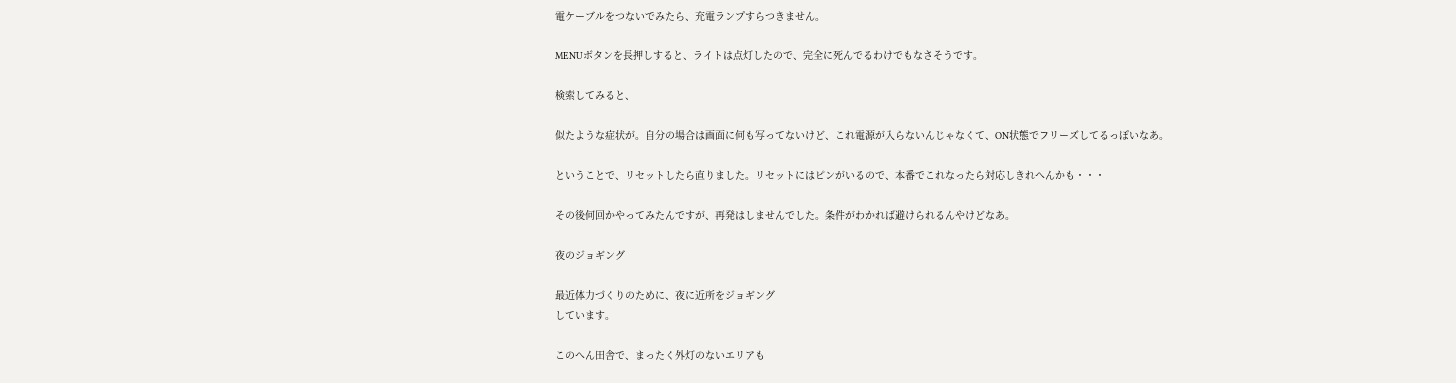電ケーブルをつないでみたら、充電ランプすらつきません。

MENUボタンを長押しすると、ライトは点灯したので、完全に死んでるわけでもなさそうです。

検索してみると、

似たような症状が。自分の場合は画面に何も写ってないけど、これ電源が入らないんじゃなくて、ON状態でフリーズしてるっぽいなあ。

ということで、リセットしたら直りました。リセットにはピンがいるので、本番でこれなったら対応しきれへんかも・・・

その後何回かやってみたんですが、再発はしませんでした。条件がわかれば避けられるんやけどなあ。

夜のジョギング

最近体力づくりのために、夜に近所をジョギング
しています。

このへん田舎で、まったく外灯のないエリアも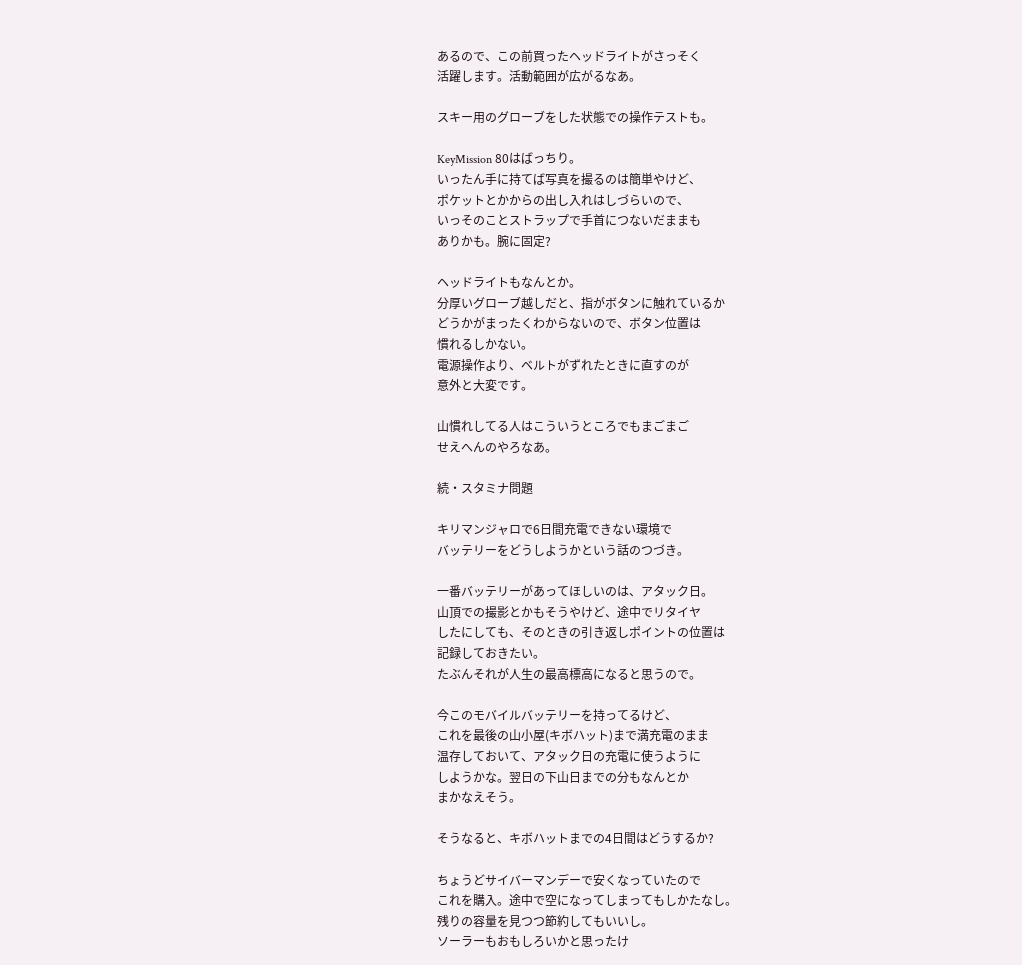あるので、この前買ったヘッドライトがさっそく
活躍します。活動範囲が広がるなあ。

スキー用のグローブをした状態での操作テストも。

KeyMission 80はばっちり。
いったん手に持てば写真を撮るのは簡単やけど、
ポケットとかからの出し入れはしづらいので、
いっそのことストラップで手首につないだままも
ありかも。腕に固定?

ヘッドライトもなんとか。
分厚いグローブ越しだと、指がボタンに触れているか
どうかがまったくわからないので、ボタン位置は
慣れるしかない。
電源操作より、ベルトがずれたときに直すのが
意外と大変です。

山慣れしてる人はこういうところでもまごまご
せえへんのやろなあ。

続・スタミナ問題

キリマンジャロで6日間充電できない環境で
バッテリーをどうしようかという話のつづき。

一番バッテリーがあってほしいのは、アタック日。
山頂での撮影とかもそうやけど、途中でリタイヤ
したにしても、そのときの引き返しポイントの位置は
記録しておきたい。
たぶんそれが人生の最高標高になると思うので。

今このモバイルバッテリーを持ってるけど、
これを最後の山小屋(キボハット)まで満充電のまま
温存しておいて、アタック日の充電に使うように
しようかな。翌日の下山日までの分もなんとか
まかなえそう。

そうなると、キボハットまでの4日間はどうするか?

ちょうどサイバーマンデーで安くなっていたので
これを購入。途中で空になってしまってもしかたなし。
残りの容量を見つつ節約してもいいし。
ソーラーもおもしろいかと思ったけ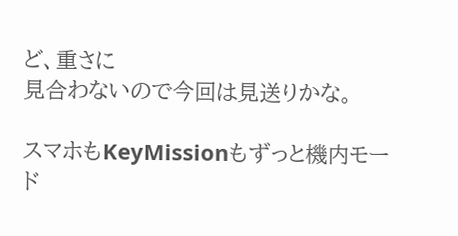ど、重さに
見合わないので今回は見送りかな。

スマホもKeyMissionもずっと機内モード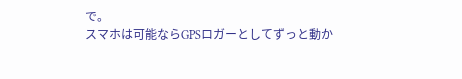で。
スマホは可能ならGPSロガーとしてずっと動か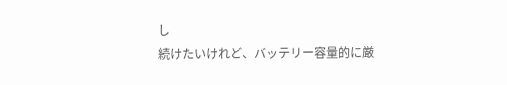し
続けたいけれど、バッテリー容量的に厳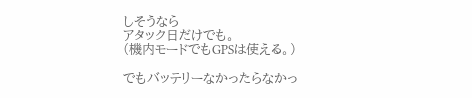しそうなら
アタック日だけでも。
(機内モードでもGPSは使える。)

でもバッテリーなかったらなかっ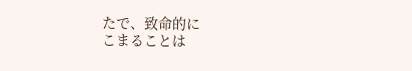たで、致命的に
こまることは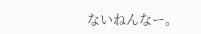ないねんなー。